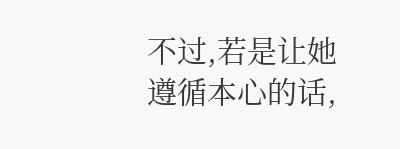不过,若是让她遵循本心的话,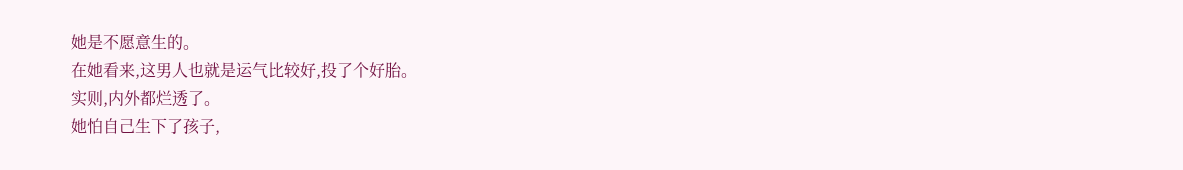她是不愿意生的。
在她看来,这男人也就是运气比较好,投了个好胎。
实则,内外都烂透了。
她怕自己生下了孩子,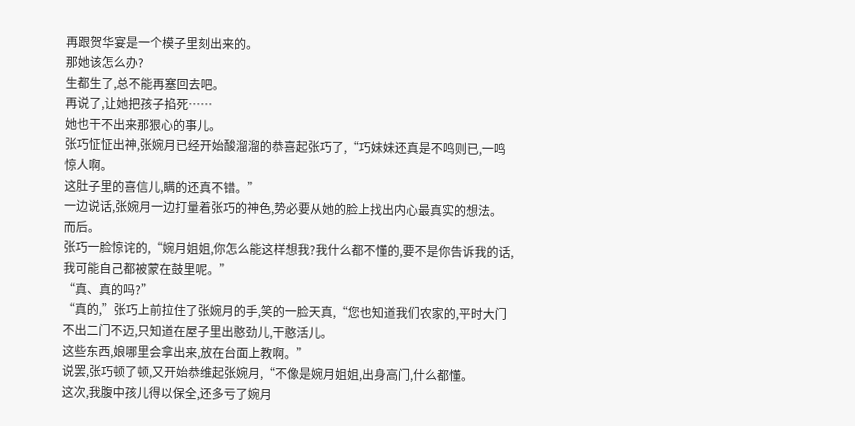再跟贺华宴是一个模子里刻出来的。
那她该怎么办?
生都生了,总不能再塞回去吧。
再说了,让她把孩子掐死……
她也干不出来那狠心的事儿。
张巧怔怔出神,张婉月已经开始酸溜溜的恭喜起张巧了,“巧妹妹还真是不鸣则已,一鸣惊人啊。
这肚子里的喜信儿,瞒的还真不错。”
一边说话,张婉月一边打量着张巧的神色,势必要从她的脸上找出内心最真实的想法。
而后。
张巧一脸惊诧的,“婉月姐姐,你怎么能这样想我?我什么都不懂的,要不是你告诉我的话,我可能自己都被蒙在鼓里呢。”
“真、真的吗?”
“真的,”张巧上前拉住了张婉月的手,笑的一脸天真,“您也知道我们农家的,平时大门不出二门不迈,只知道在屋子里出憨劲儿,干憨活儿。
这些东西,娘哪里会拿出来,放在台面上教啊。”
说罢,张巧顿了顿,又开始恭维起张婉月,“不像是婉月姐姐,出身高门,什么都懂。
这次,我腹中孩儿得以保全,还多亏了婉月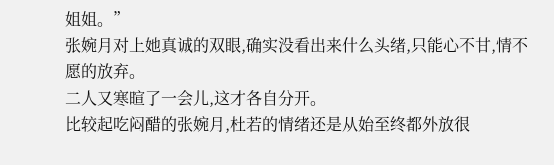姐姐。”
张婉月对上她真诚的双眼,确实没看出来什么头绪,只能心不甘,情不愿的放弃。
二人又寒暄了一会儿,这才各自分开。
比较起吃闷醋的张婉月,杜若的情绪还是从始至终都外放很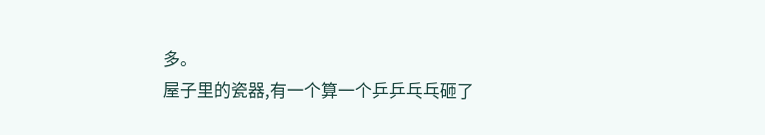多。
屋子里的瓷器,有一个算一个乒乒乓乓砸了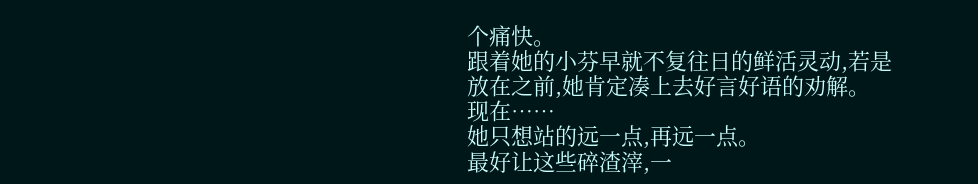个痛快。
跟着她的小芬早就不复往日的鲜活灵动,若是放在之前,她肯定凑上去好言好语的劝解。
现在……
她只想站的远一点,再远一点。
最好让这些碎渣滓,一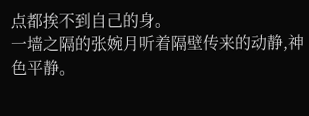点都挨不到自己的身。
一墙之隔的张婉月听着隔壁传来的动静,神色平静。